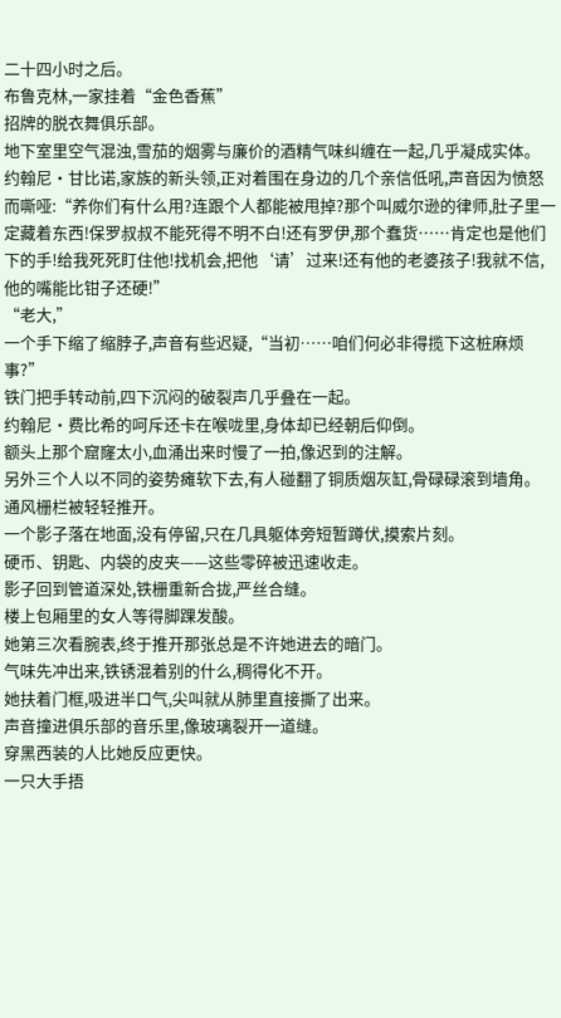二十四小时之后。
布鲁克林,一家挂着“金色香蕉”
招牌的脱衣舞俱乐部。
地下室里空气混浊,雪茄的烟雾与廉价的酒精气味纠缠在一起,几乎凝成实体。
约翰尼·甘比诺,家族的新头领,正对着围在身边的几个亲信低吼,声音因为愤怒而嘶哑:“养你们有什么用?连跟个人都能被甩掉?那个叫威尔逊的律师,肚子里一定藏着东西!保罗叔叔不能死得不明不白!还有罗伊,那个蠢货……肯定也是他们下的手!给我死死盯住他!找机会,把他‘请’过来!还有他的老婆孩子!我就不信,他的嘴能比钳子还硬!”
“老大,”
一个手下缩了缩脖子,声音有些迟疑,“当初……咱们何必非得揽下这桩麻烦事?”
铁门把手转动前,四下沉闷的破裂声几乎叠在一起。
约翰尼·费比希的呵斥还卡在喉咙里,身体却已经朝后仰倒。
额头上那个窟窿太小,血涌出来时慢了一拍,像迟到的注解。
另外三个人以不同的姿势瘫软下去,有人碰翻了铜质烟灰缸,骨碌碌滚到墙角。
通风栅栏被轻轻推开。
一个影子落在地面,没有停留,只在几具躯体旁短暂蹲伏,摸索片刻。
硬币、钥匙、内袋的皮夹——这些零碎被迅速收走。
影子回到管道深处,铁栅重新合拢,严丝合缝。
楼上包厢里的女人等得脚踝发酸。
她第三次看腕表,终于推开那张总是不许她进去的暗门。
气味先冲出来,铁锈混着别的什么,稠得化不开。
她扶着门框,吸进半口气,尖叫就从肺里直接撕了出来。
声音撞进俱乐部的音乐里,像玻璃裂开一道缝。
穿黑西装的人比她反应更快。
一只大手捂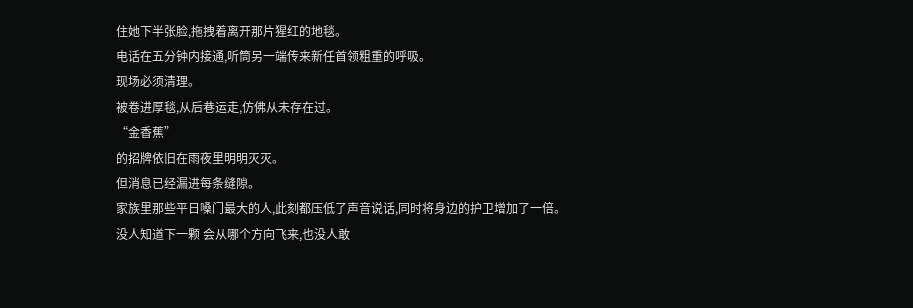住她下半张脸,拖拽着离开那片猩红的地毯。
电话在五分钟内接通,听筒另一端传来新任首领粗重的呼吸。
现场必须清理。
被卷进厚毯,从后巷运走,仿佛从未存在过。
“金香蕉”
的招牌依旧在雨夜里明明灭灭。
但消息已经漏进每条缝隙。
家族里那些平日嗓门最大的人,此刻都压低了声音说话,同时将身边的护卫增加了一倍。
没人知道下一颗 会从哪个方向飞来,也没人敢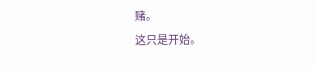赌。
这只是开始。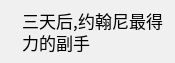三天后,约翰尼最得力的副手